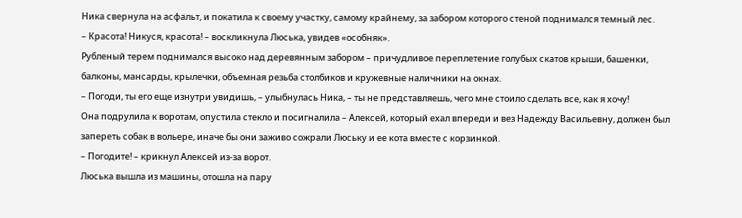Ника свернула на асфальт, и покатила к своему участку, самому крайнему, за забором которого стеной поднимался темный лес.
– Красота! Никуся, красота! – воскликнула Люська, увидев «особняк».
Рубленый терем поднимался высоко над деревянным забором – причудливое переплетение голубых скатов крыши, башенки, балконы, мансарды, крылечки, объемная резьба столбиков и кружевные наличники на окнах.
– Погоди, ты его еще изнутри увидишь, – улыбнулась Ника, – ты не представляешь, чего мне стоило сделать все, как я хочу!
Она подрулила к воротам, опустила стекло и посигналила – Алексей, который ехал впереди и вез Надежду Васильевну, должен был запереть собак в вольере, иначе бы они заживо сожрали Люську и ее кота вместе с корзинкой.
– Погодите! – крикнул Алексей из-за ворот.
Люська вышла из машины, отошла на пару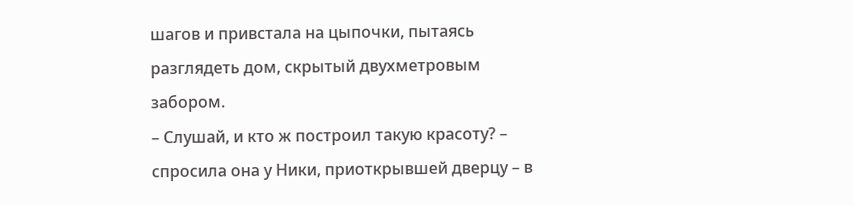шагов и привстала на цыпочки, пытаясь разглядеть дом, скрытый двухметровым забором.
– Слушай, и кто ж построил такую красоту? – спросила она у Ники, приоткрывшей дверцу – в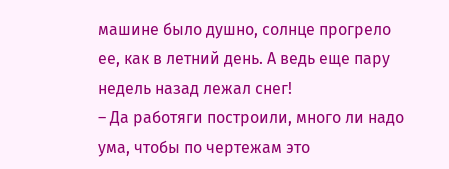машине было душно, солнце прогрело ее, как в летний день. А ведь еще пару недель назад лежал снег!
– Да работяги построили, много ли надо ума, чтобы по чертежам это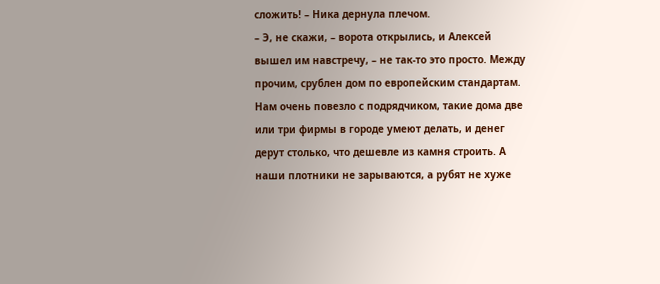сложить! – Ника дернула плечом.
– Э, не скажи, – ворота открылись, и Алексей вышел им навстречу, – не так-то это просто. Между прочим, срублен дом по европейским стандартам. Нам очень повезло с подрядчиком, такие дома две или три фирмы в городе умеют делать, и денег дерут столько, что дешевле из камня строить. А наши плотники не зарываются, а рубят не хуже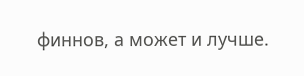финнов, а может и лучше.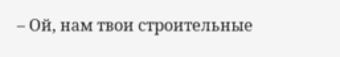– Ой, нам твои строительные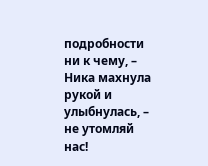подробности ни к чему, – Ника махнула рукой и улыбнулась, – не утомляй нас!